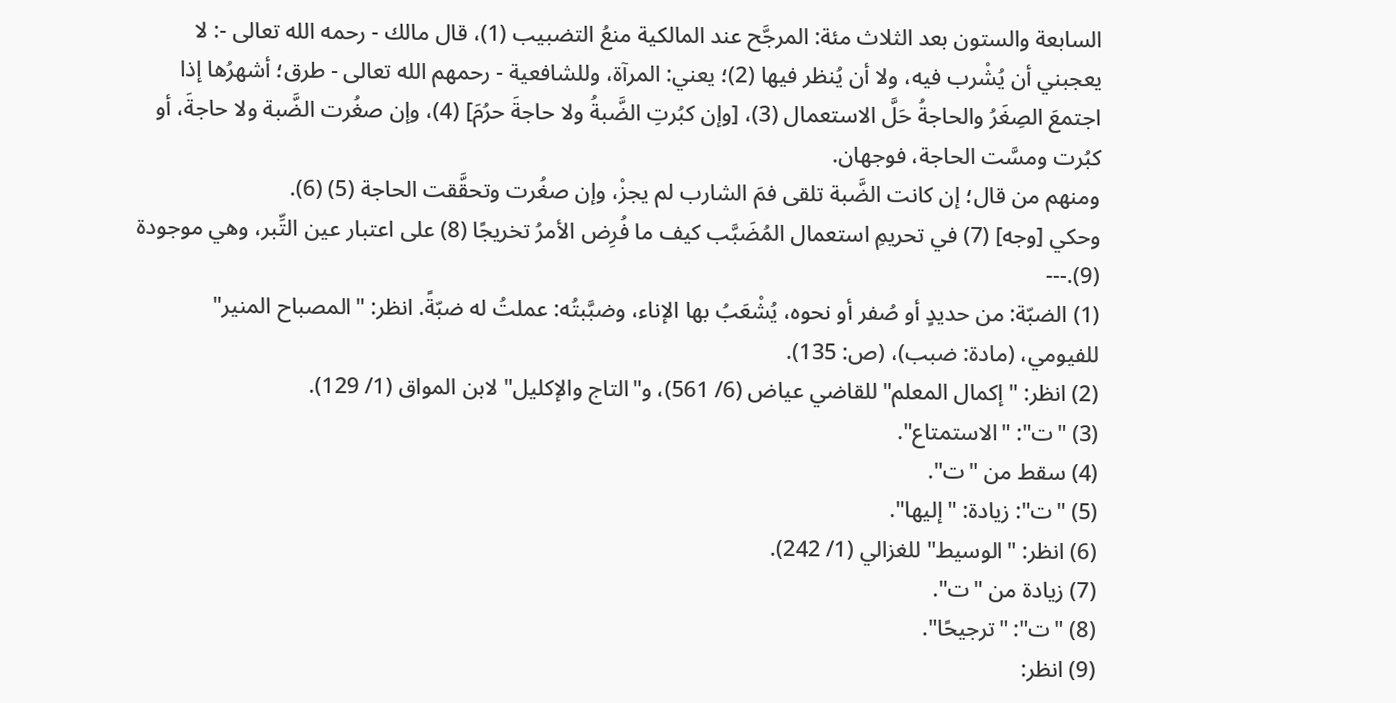السابعة والستون بعد الثلاث مئة: المرجَّح عند المالكية منعُ التضبيب (1)، قال مالك - رحمه الله تعالى -: لا يعجبني أن يُشْرب فيه، ولا أن يُنظر فيها (2)؛ يعني: المرآة، وللشافعية - رحمهم الله تعالى - طرق؛ أشهرُها إذا اجتمعَ الصِغَرُ والحاجةُ حَلَّ الاستعمال (3)، [وإن كبُرتِ الضَّبةُ ولا حاجةَ حرُمَ] (4)، وإن صغُرت الضَّبة ولا حاجةَ، أو كبُرت ومسَّت الحاجة، فوجهان.
ومنهم من قال؛ إن كانت الضَّبة تلقى فمَ الشارب لم يجزْ، وإن صغُرت وتحقَّقت الحاجة (5) (6).
وحكي [وجه] (7) في تحريمِ استعمال المُضَبَّب كيف ما فُرِض الأمرُ تخريجًا (8) على اعتبار عين التِّبر، وهي موجودة (9).---
(1) الضبّة: من حديدٍ أو صُفر أو نحوه، يُشْعَبُ بها الإناء، وضبَّبتُه: عملتُ له ضبّةً. انظر: "المصباح المنير" للفيومي، (مادة: ضبب)، (ص: 135).
(2) انظر: "إكمال المعلم" للقاضي عياض (6/ 561)، و"التاج والإكليل" لابن المواق (1/ 129).
(3) "ت": "الاستمتاع".
(4) سقط من "ت".
(5) "ت": زيادة: "إليها".
(6) انظر: "الوسيط" للغزالي (1/ 242).
(7) زيادة من "ت".
(8) "ت": "ترجيحًا".
(9) انظر: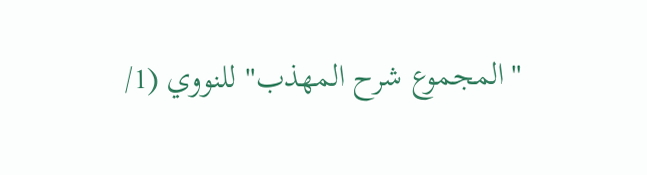"المجموع شرح المهذب" للنووي (1/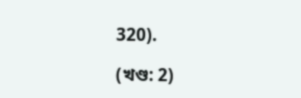320).

(খণ্ড: 2)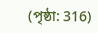(পৃষ্ঠা: 316)